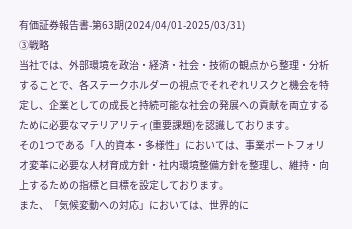有価証券報告書-第63期(2024/04/01-2025/03/31)
③戦略
当社では、外部環境を政治・経済・社会・技術の観点から整理・分析することで、各ステークホルダーの視点でそれぞれリスクと機会を特定し、企業としての成長と持続可能な社会の発展への貢献を両立するために必要なマテリアリティ(重要課題)を認識しております。
その1つである「人的資本・多様性」においては、事業ポートフォリオ変革に必要な人材育成方針・社内環境整備方針を整理し、維持・向上するための指標と目標を設定しております。
また、「気候変動への対応」においては、世界的に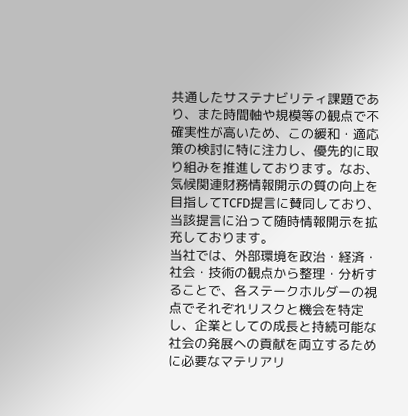共通したサステナビリティ課題であり、また時間軸や規模等の観点で不確実性が高いため、この緩和・適応策の検討に特に注力し、優先的に取り組みを推進しております。なお、気候関連財務情報開示の質の向上を目指してTCFD提言に賛同しており、当該提言に沿って随時情報開示を拡充しております。
当社では、外部環境を政治・経済・社会・技術の観点から整理・分析することで、各ステークホルダーの視点でそれぞれリスクと機会を特定し、企業としての成長と持続可能な社会の発展への貢献を両立するために必要なマテリアリ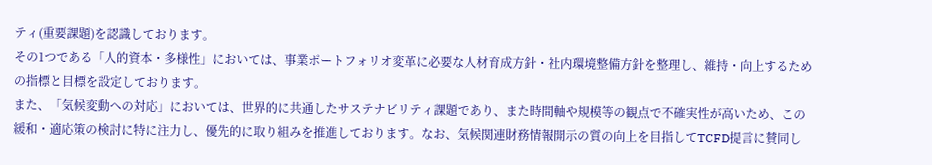ティ(重要課題)を認識しております。
その1つである「人的資本・多様性」においては、事業ポートフォリオ変革に必要な人材育成方針・社内環境整備方針を整理し、維持・向上するための指標と目標を設定しております。
また、「気候変動への対応」においては、世界的に共通したサステナビリティ課題であり、また時間軸や規模等の観点で不確実性が高いため、この緩和・適応策の検討に特に注力し、優先的に取り組みを推進しております。なお、気候関連財務情報開示の質の向上を目指してTCFD提言に賛同し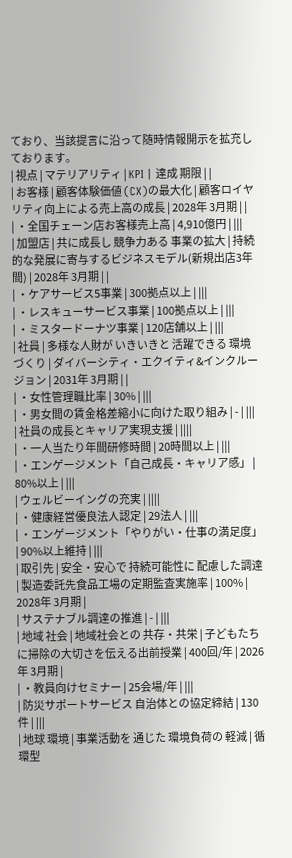ており、当該提言に沿って随時情報開示を拡充しております。
| 視点 | マテリアリティ | KPI | 達成 期限 | |
| お客様 | 顧客体験価値 (CX)の最大化 | 顧客ロイヤリティ向上による売上高の成長 | 2028年 3月期 | |
| ・全国チェーン店お客様売上高 | 4,910億円 | |||
| 加盟店 | 共に成長し 競争力ある 事業の拡大 | 持続的な発展に寄与するビジネスモデル(新規出店3年間) | 2028年 3月期 | |
| ・ケアサービス5事業 | 300拠点以上 | |||
| ・レスキューサービス事業 | 100拠点以上 | |||
| ・ミスタードーナツ事業 | 120店舗以上 | |||
| 社員 | 多様な人財が いきいきと 活躍できる 環境づくり | ダイバーシティ・エクイティ&インクルージョン | 2031年 3月期 | |
| ・女性管理職比率 | 30% | |||
| ・男女間の賃金格差縮小に向けた取り組み | - | |||
| 社員の成長とキャリア実現支援 | ||||
| ・一人当たり年間研修時間 | 20時間以上 | |||
| ・エンゲージメント「自己成長・キャリア感」 | 80%以上 | |||
| ウェルビーイングの充実 | ||||
| ・健康経営優良法人認定 | 29法人 | |||
| ・エンゲージメント「やりがい・仕事の満足度」 | 90%以上維持 | |||
| 取引先 | 安全・安心で 持続可能性に 配慮した調達 | 製造委託先食品工場の定期監査実施率 | 100% | 2028年 3月期 |
| サステナブル調達の推進 | - | |||
| 地域 社会 | 地域社会との 共存・共栄 | 子どもたちに掃除の大切さを伝える出前授業 | 400回/年 | 2026年 3月期 |
| ・教員向けセミナー | 25会場/年 | |||
| 防災サポートサービス 自治体との協定締結 | 130件 | |||
| 地球 環境 | 事業活動を 通じた 環境負荷の 軽減 | 循環型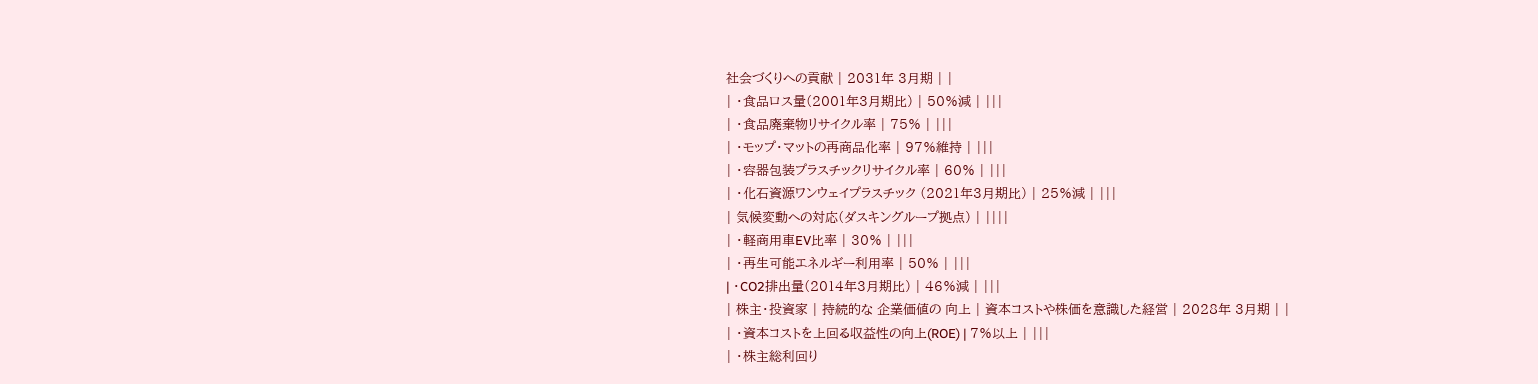社会づくりへの貢献 | 2031年 3月期 | |
| ・食品ロス量(2001年3月期比) | 50%減 | |||
| ・食品廃棄物リサイクル率 | 75% | |||
| ・モップ・マットの再商品化率 | 97%維持 | |||
| ・容器包装プラスチックリサイクル率 | 60% | |||
| ・化石資源ワンウェイプラスチック (2021年3月期比) | 25%減 | |||
| 気候変動への対応(ダスキングループ拠点) | ||||
| ・軽商用車EV比率 | 30% | |||
| ・再生可能エネルギー利用率 | 50% | |||
| ・CO2排出量(2014年3月期比) | 46%減 | |||
| 株主・投資家 | 持続的な 企業価値の 向上 | 資本コストや株価を意識した経営 | 2028年 3月期 | |
| ・資本コストを上回る収益性の向上(ROE) | 7%以上 | |||
| ・株主総利回り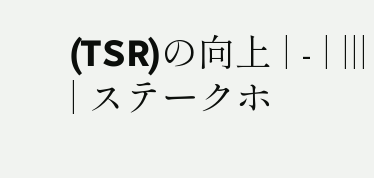(TSR)の向上 | - | |||
| ステークホ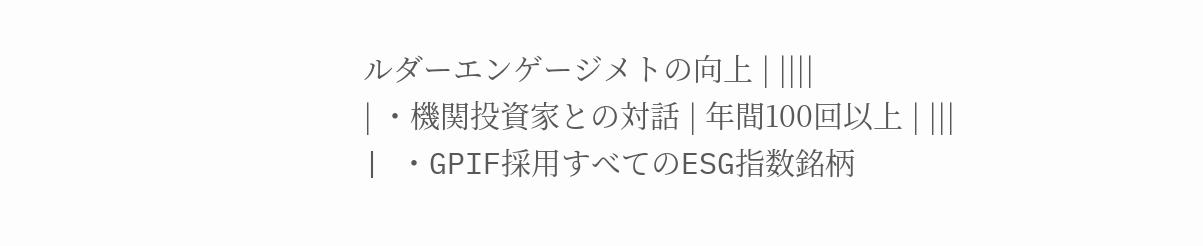ルダーエンゲージメトの向上 | ||||
| ・機関投資家との対話 | 年間100回以上 | |||
| ・GPIF採用すべてのESG指数銘柄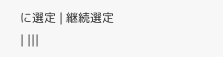に選定 | 継続選定 | |||